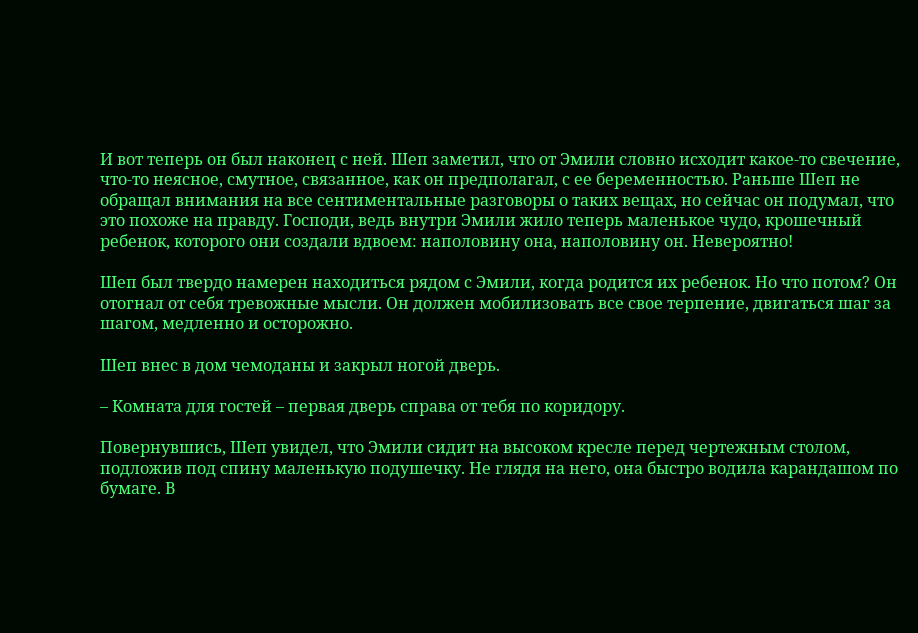И вот теперь он был наконец с ней. Шеп заметил, что от Эмили словно исходит какое-то свечение, что-то неясное, смутное, связанное, как он предполагал, с ее беременностью. Раньше Шеп не обращал внимания на все сентиментальные разговоры о таких вещах, но сейчас он подумал, что это похоже на правду. Господи, ведь внутри Эмили жило теперь маленькое чудо, крошечный ребенок, которого они создали вдвоем: наполовину она, наполовину он. Невероятно!

Шеп был твердо намерен находиться рядом с Эмили, когда родится их ребенок. Но что потом? Он отогнал от себя тревожные мысли. Он должен мобилизовать все свое терпение, двигаться шаг за шагом, медленно и осторожно.

Шеп внес в дом чемоданы и закрыл ногой дверь.

– Комната для гостей – первая дверь справа от тебя по коридору.

Повернувшись, Шеп увидел, что Эмили сидит на высоком кресле перед чертежным столом, подложив под спину маленькую подушечку. Не глядя на него, она быстро водила карандашом по бумаге. В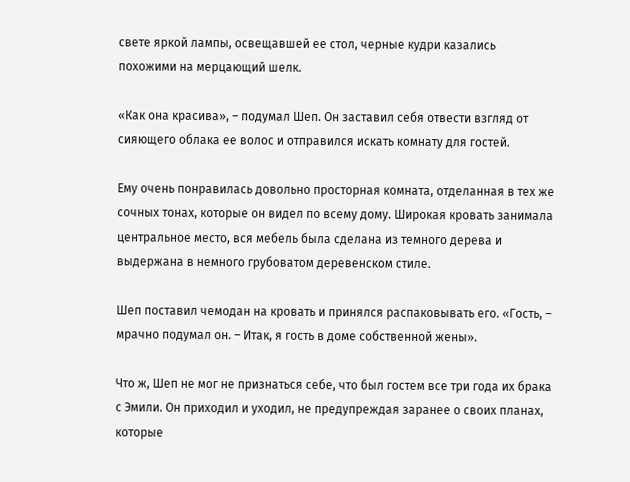свете яркой лампы, освещавшей ее стол, черные кудри казались похожими на мерцающий шелк.

«Как она красива», – подумал Шеп. Он заставил себя отвести взгляд от сияющего облака ее волос и отправился искать комнату для гостей.

Ему очень понравилась довольно просторная комната, отделанная в тех же сочных тонах, которые он видел по всему дому. Широкая кровать занимала центральное место, вся мебель была сделана из темного дерева и выдержана в немного грубоватом деревенском стиле.

Шеп поставил чемодан на кровать и принялся распаковывать его. «Гость, – мрачно подумал он. – Итак, я гость в доме собственной жены».

Что ж, Шеп не мог не признаться себе, что был гостем все три года их брака с Эмили. Он приходил и уходил, не предупреждая заранее о своих планах, которые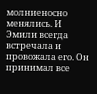молниеносно менялись. И Эмили всегда встречала и провожала его. Он принимал все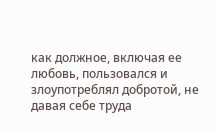как должное, включая ее любовь, пользовался и злоупотреблял добротой, не давая себе труда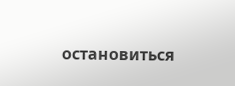остановиться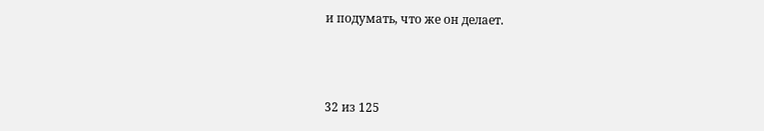и подумать, что же он делает.



32 из 125